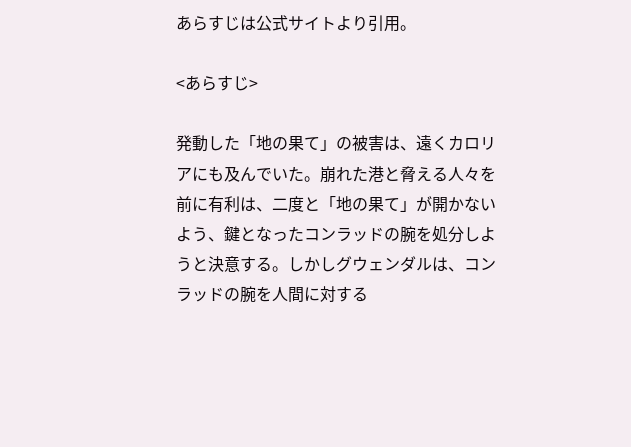あらすじは公式サイトより引用。

<あらすじ>

発動した「地の果て」の被害は、遠くカロリアにも及んでいた。崩れた港と脅える人々を前に有利は、二度と「地の果て」が開かないよう、鍵となったコンラッドの腕を処分しようと決意する。しかしグウェンダルは、コンラッドの腕を人間に対する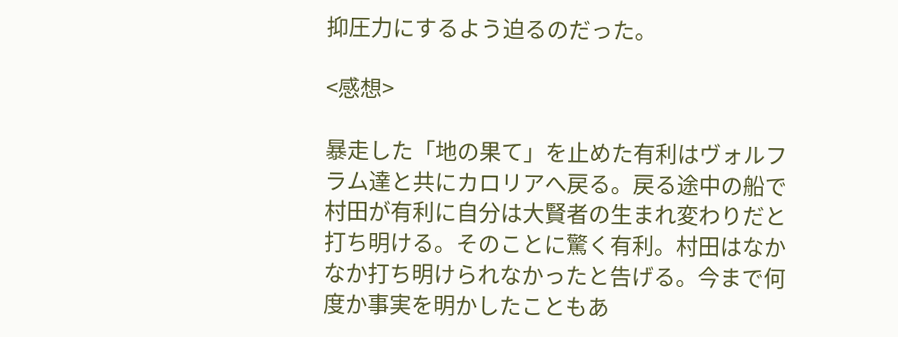抑圧力にするよう迫るのだった。

<感想>

暴走した「地の果て」を止めた有利はヴォルフラム達と共にカロリアへ戻る。戻る途中の船で村田が有利に自分は大賢者の生まれ変わりだと打ち明ける。そのことに驚く有利。村田はなかなか打ち明けられなかったと告げる。今まで何度か事実を明かしたこともあ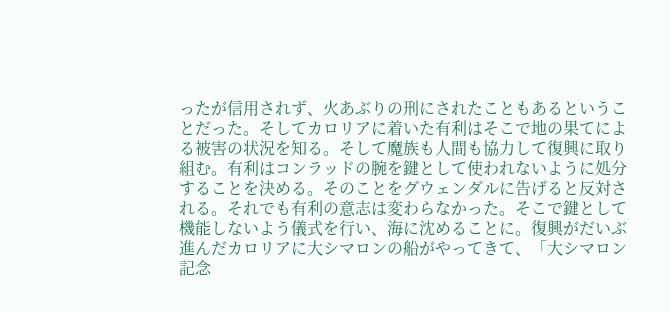ったが信用されず、火あぶりの刑にされたこともあるということだった。そしてカロリアに着いた有利はそこで地の果てによる被害の状況を知る。そして魔族も人間も協力して復興に取り組む。有利はコンラッドの腕を鍵として使われないように処分することを決める。そのことをグウェンダルに告げると反対される。それでも有利の意志は変わらなかった。そこで鍵として機能しないよう儀式を行い、海に沈めることに。復興がだいぶ進んだカロリアに大シマロンの船がやってきて、「大シマロン記念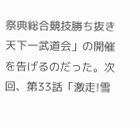祭典総合競技勝ち抜き天下一武道会」の開催を告げるのだった。次回、第33話「激走!雪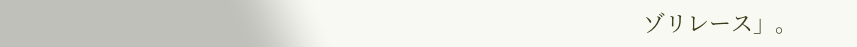ゾリレース」。